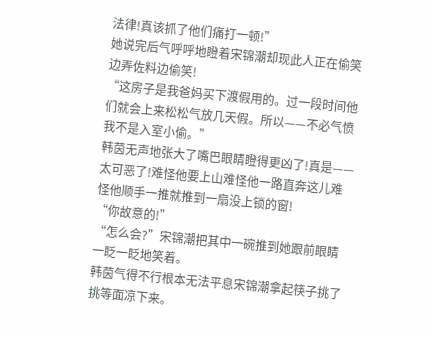法律!真该抓了他们痛打一顿!”
她说完后气呼呼地瞪着宋锦潮却现此人正在偷笑边弄佐料边偷笑!
“这房子是我爸妈买下渡假用的。过一段时间他们就会上来松松气放几天假。所以——不必气愤我不是入室小偷。”
韩茵无声地张大了嘴巴眼睛瞪得更凶了!真是——太可恶了!难怪他要上山难怪他一路直奔这儿难怪他顺手一推就推到一扇没上锁的窗!
“你故意的!”
“怎么会?”宋锦潮把其中一碗推到她跟前眼睛一眨一眨地笑着。
韩茵气得不行根本无法平息宋锦潮拿起筷子挑了挑等面凉下来。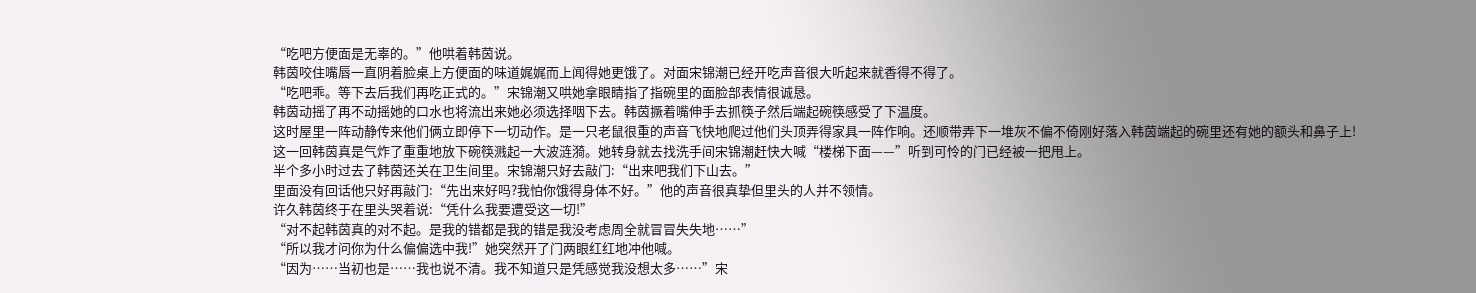“吃吧方便面是无辜的。”他哄着韩茵说。
韩茵咬住嘴唇一直阴着脸桌上方便面的味道娓娓而上闻得她更饿了。对面宋锦潮已经开吃声音很大听起来就香得不得了。
“吃吧乖。等下去后我们再吃正式的。”宋锦潮又哄她拿眼睛指了指碗里的面脸部表情很诚恳。
韩茵动摇了再不动摇她的口水也将流出来她必须选择咽下去。韩茵撅着嘴伸手去抓筷子然后端起碗筷感受了下温度。
这时屋里一阵动静传来他们俩立即停下一切动作。是一只老鼠很重的声音飞快地爬过他们头顶弄得家具一阵作响。还顺带弄下一堆灰不偏不倚刚好落入韩茵端起的碗里还有她的额头和鼻子上!
这一回韩茵真是气炸了重重地放下碗筷溅起一大波涟漪。她转身就去找洗手间宋锦潮赶快大喊“楼梯下面——”听到可怜的门已经被一把甩上。
半个多小时过去了韩茵还关在卫生间里。宋锦潮只好去敲门:“出来吧我们下山去。”
里面没有回话他只好再敲门:“先出来好吗?我怕你饿得身体不好。”他的声音很真挚但里头的人并不领情。
许久韩茵终于在里头哭着说:“凭什么我要遭受这一切!”
“对不起韩茵真的对不起。是我的错都是我的错是我没考虑周全就冒冒失失地……”
“所以我才问你为什么偏偏选中我!”她突然开了门两眼红红地冲他喊。
“因为……当初也是……我也说不清。我不知道只是凭感觉我没想太多……”宋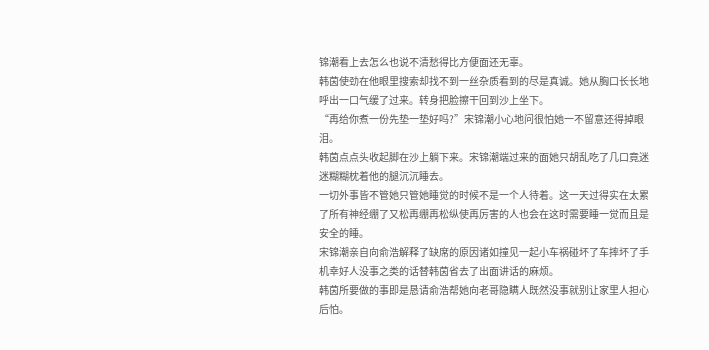锦潮看上去怎么也说不清愁得比方便面还无辜。
韩茵使劲在他眼里搜索却找不到一丝杂质看到的尽是真诚。她从胸口长长地呼出一口气缓了过来。转身把脸擦干回到沙上坐下。
“再给你煮一份先垫一垫好吗?”宋锦潮小心地问很怕她一不留意还得掉眼泪。
韩茵点点头收起脚在沙上躺下来。宋锦潮端过来的面她只胡乱吃了几口竟迷迷糊糊枕着他的腿沉沉睡去。
一切外事皆不管她只管她睡觉的时候不是一个人待着。这一天过得实在太累了所有神经绷了又松再绷再松纵使再厉害的人也会在这时需要睡一觉而且是安全的睡。
宋锦潮亲自向俞浩解释了缺席的原因诸如撞见一起小车祸碰坏了车摔坏了手机幸好人没事之类的话替韩茵省去了出面讲话的麻烦。
韩茵所要做的事即是恳请俞浩帮她向老哥隐瞒人既然没事就别让家里人担心后怕。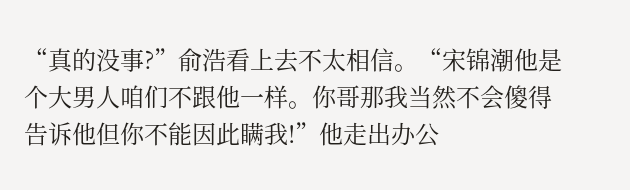“真的没事?”俞浩看上去不太相信。“宋锦潮他是个大男人咱们不跟他一样。你哥那我当然不会傻得告诉他但你不能因此瞒我!”他走出办公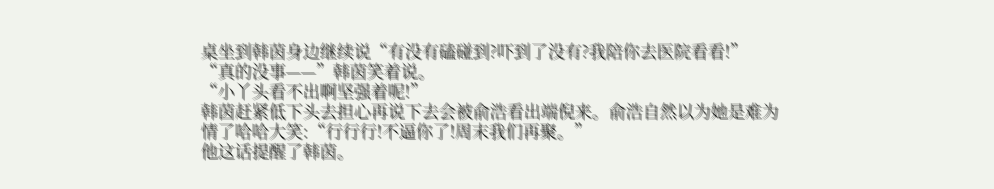桌坐到韩茵身边继续说“有没有磕碰到?吓到了没有?我陪你去医院看看!”
“真的没事——”韩茵笑着说。
“小丫头看不出啊坚强着呢!”
韩茵赶紧低下头去担心再说下去会被俞浩看出端倪来。俞浩自然以为她是难为情了哈哈大笑:“行行行!不逼你了!周末我们再聚。”
他这话提醒了韩茵。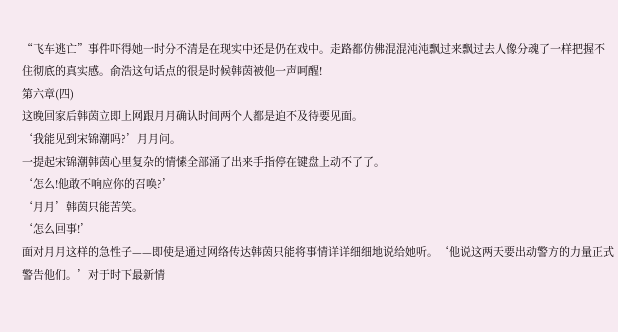“飞车逃亡”事件吓得她一时分不清是在现实中还是仍在戏中。走路都仿佛混混沌沌飘过来飘过去人像分魂了一样把握不住彻底的真实感。俞浩这句话点的很是时候韩茵被他一声呵醒!
第六章(四)
这晚回家后韩茵立即上网跟月月确认时间两个人都是迫不及待要见面。
‘我能见到宋锦潮吗?’月月问。
一提起宋锦潮韩茵心里复杂的情愫全部涌了出来手指停在键盘上动不了了。
‘怎么!他敢不响应你的召唤?’
‘月月’韩茵只能苦笑。
‘怎么回事!’
面对月月这样的急性子——即使是通过网络传达韩茵只能将事情详详细细地说给她听。‘他说这两天要出动警方的力量正式警告他们。’对于时下最新情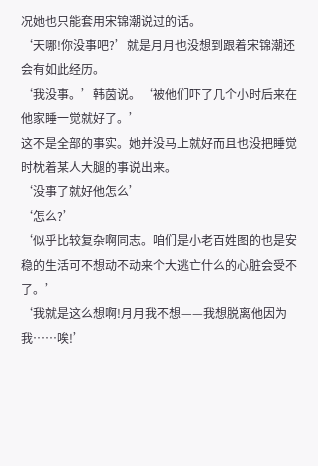况她也只能套用宋锦潮说过的话。
‘天哪!你没事吧?’就是月月也没想到跟着宋锦潮还会有如此经历。
‘我没事。’韩茵说。‘被他们吓了几个小时后来在他家睡一觉就好了。’
这不是全部的事实。她并没马上就好而且也没把睡觉时枕着某人大腿的事说出来。
‘没事了就好他怎么’
‘怎么?’
‘似乎比较复杂啊同志。咱们是小老百姓图的也是安稳的生活可不想动不动来个大逃亡什么的心脏会受不了。’
‘我就是这么想啊!月月我不想——我想脱离他因为我……唉!’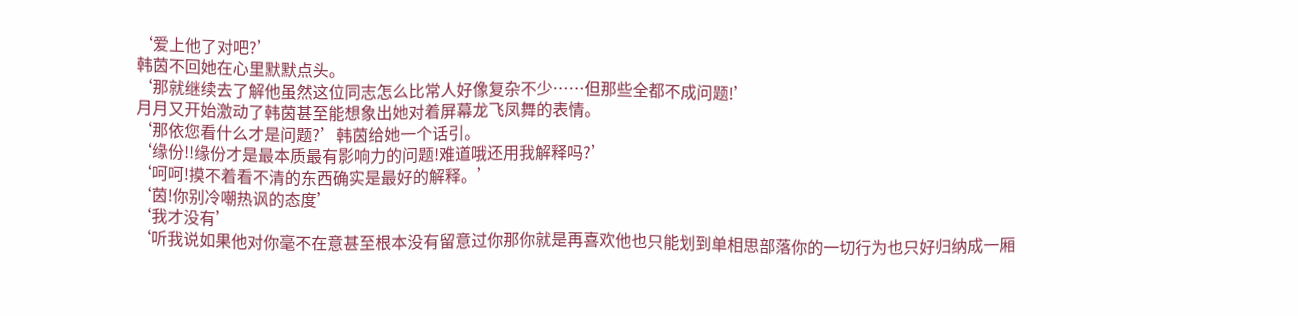‘爱上他了对吧?’
韩茵不回她在心里默默点头。
‘那就继续去了解他虽然这位同志怎么比常人好像复杂不少……但那些全都不成问题!’
月月又开始激动了韩茵甚至能想象出她对着屏幕龙飞凤舞的表情。
‘那依您看什么才是问题?’韩茵给她一个话引。
‘缘份!!缘份才是最本质最有影响力的问题!难道哦还用我解释吗?’
‘呵呵!摸不着看不清的东西确实是最好的解释。’
‘茵!你别冷嘲热讽的态度’
‘我才没有’
‘听我说如果他对你毫不在意甚至根本没有留意过你那你就是再喜欢他也只能划到单相思部落你的一切行为也只好归纳成一厢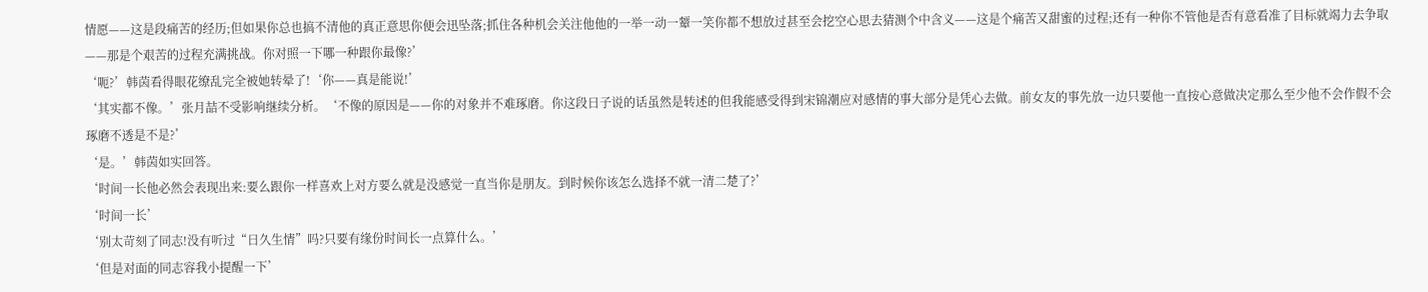情愿——这是段痛苦的经历;但如果你总也搞不清他的真正意思你便会迅坠落;抓住各种机会关注他他的一举一动一颦一笑你都不想放过甚至会挖空心思去猜测个中含义——这是个痛苦又甜蜜的过程;还有一种你不管他是否有意看准了目标就竭力去争取——那是个艰苦的过程充满挑战。你对照一下哪一种跟你最像?’
‘呃?’韩茵看得眼花缭乱完全被她转晕了!‘你——真是能说!’
‘其实都不像。’张月喆不受影响继续分析。‘不像的原因是——你的对象并不难琢磨。你这段日子说的话虽然是转述的但我能感受得到宋锦潮应对感情的事大部分是凭心去做。前女友的事先放一边只要他一直按心意做决定那么至少他不会作假不会琢磨不透是不是?’
‘是。’韩茵如实回答。
‘时间一长他必然会表现出来:要么跟你一样喜欢上对方要么就是没感觉一直当你是朋友。到时候你该怎么选择不就一清二楚了?’
‘时间一长’
‘别太苛刻了同志!没有听过“日久生情”吗?只要有缘份时间长一点算什么。’
‘但是对面的同志容我小提醒一下’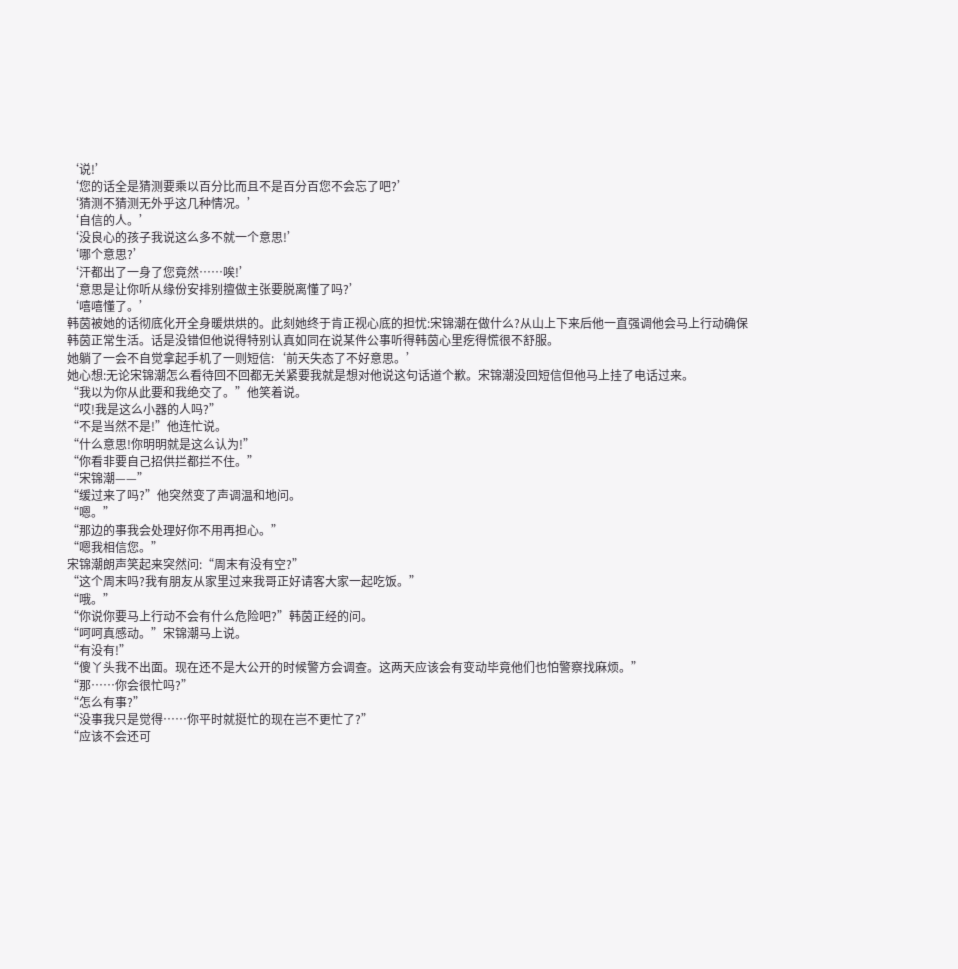‘说!’
‘您的话全是猜测要乘以百分比而且不是百分百您不会忘了吧?’
‘猜测不猜测无外乎这几种情况。’
‘自信的人。’
‘没良心的孩子我说这么多不就一个意思!’
‘哪个意思?’
‘汗都出了一身了您竟然……唉!’
‘意思是让你听从缘份安排别擅做主张要脱离懂了吗?’
‘嘻嘻懂了。’
韩茵被她的话彻底化开全身暖烘烘的。此刻她终于肯正视心底的担忧:宋锦潮在做什么?从山上下来后他一直强调他会马上行动确保韩茵正常生活。话是没错但他说得特别认真如同在说某件公事听得韩茵心里疙得慌很不舒服。
她躺了一会不自觉拿起手机了一则短信:‘前天失态了不好意思。’
她心想:无论宋锦潮怎么看待回不回都无关紧要我就是想对他说这句话道个歉。宋锦潮没回短信但他马上挂了电话过来。
“我以为你从此要和我绝交了。”他笑着说。
“哎!我是这么小器的人吗?”
“不是当然不是!”他连忙说。
“什么意思!你明明就是这么认为!”
“你看非要自己招供拦都拦不住。”
“宋锦潮——”
“缓过来了吗?”他突然变了声调温和地问。
“嗯。”
“那边的事我会处理好你不用再担心。”
“嗯我相信您。”
宋锦潮朗声笑起来突然问:“周末有没有空?”
“这个周末吗?我有朋友从家里过来我哥正好请客大家一起吃饭。”
“哦。”
“你说你要马上行动不会有什么危险吧?”韩茵正经的问。
“呵呵真感动。”宋锦潮马上说。
“有没有!”
“傻丫头我不出面。现在还不是大公开的时候警方会调查。这两天应该会有变动毕竟他们也怕警察找麻烦。”
“那……你会很忙吗?”
“怎么有事?”
“没事我只是觉得……你平时就挺忙的现在岂不更忙了?”
“应该不会还可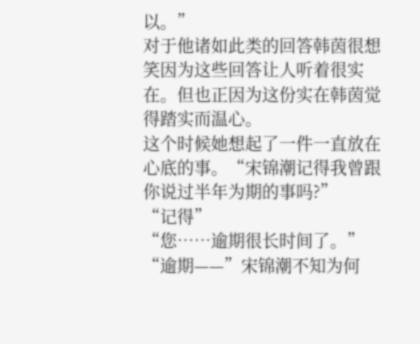以。”
对于他诸如此类的回答韩茵很想笑因为这些回答让人听着很实在。但也正因为这份实在韩茵觉得踏实而温心。
这个时候她想起了一件一直放在心底的事。“宋锦潮记得我曾跟你说过半年为期的事吗?”
“记得”
“您……逾期很长时间了。”
“逾期——”宋锦潮不知为何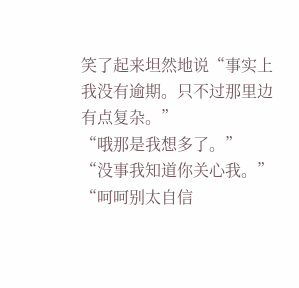笑了起来坦然地说“事实上我没有逾期。只不过那里边有点复杂。”
“哦那是我想多了。”
“没事我知道你关心我。”
“呵呵别太自信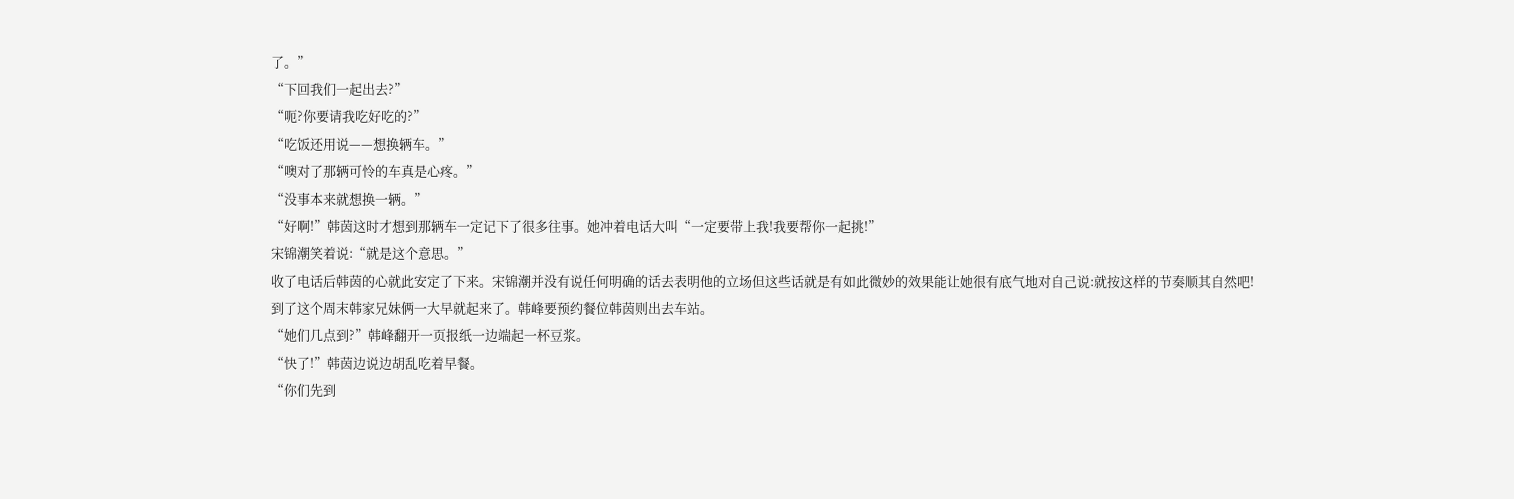了。”
“下回我们一起出去?”
“呃?你要请我吃好吃的?”
“吃饭还用说——想换辆车。”
“噢对了那辆可怜的车真是心疼。”
“没事本来就想换一辆。”
“好啊!”韩茵这时才想到那辆车一定记下了很多往事。她冲着电话大叫“一定要带上我!我要帮你一起挑!”
宋锦潮笑着说:“就是这个意思。”
收了电话后韩茵的心就此安定了下来。宋锦潮并没有说任何明确的话去表明他的立场但这些话就是有如此微妙的效果能让她很有底气地对自己说:就按这样的节奏顺其自然吧!
到了这个周末韩家兄妹俩一大早就起来了。韩峰要预约餐位韩茵则出去车站。
“她们几点到?”韩峰翻开一页报纸一边端起一杯豆浆。
“快了!”韩茵边说边胡乱吃着早餐。
“你们先到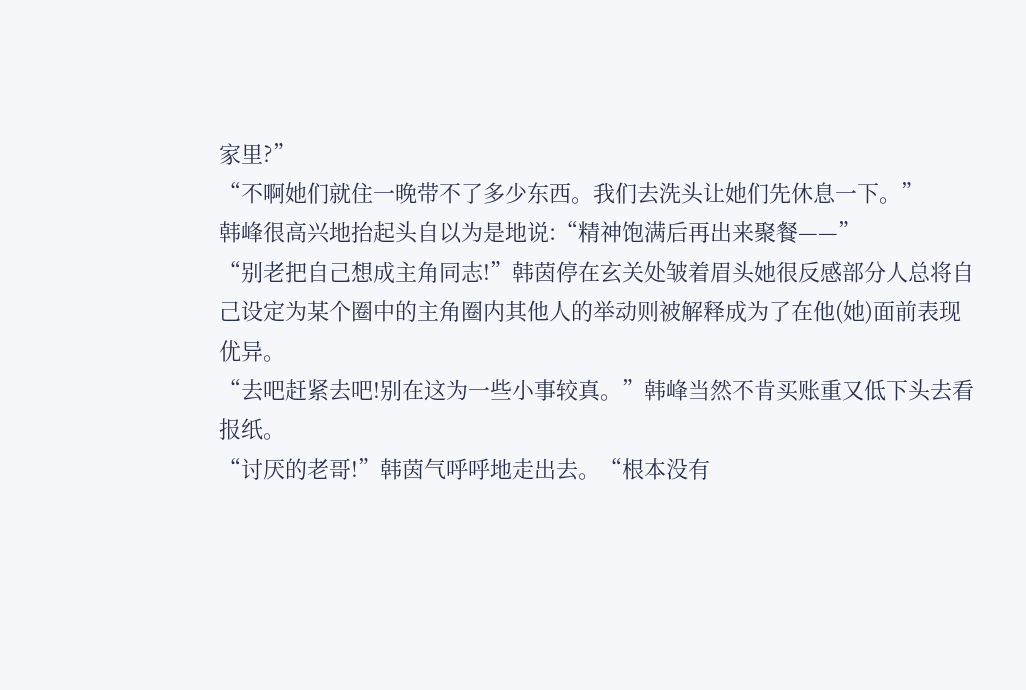家里?”
“不啊她们就住一晚带不了多少东西。我们去洗头让她们先休息一下。”
韩峰很高兴地抬起头自以为是地说:“精神饱满后再出来聚餐——”
“别老把自己想成主角同志!”韩茵停在玄关处皱着眉头她很反感部分人总将自己设定为某个圈中的主角圈内其他人的举动则被解释成为了在他(她)面前表现优异。
“去吧赶紧去吧!别在这为一些小事较真。”韩峰当然不肯买账重又低下头去看报纸。
“讨厌的老哥!”韩茵气呼呼地走出去。“根本没有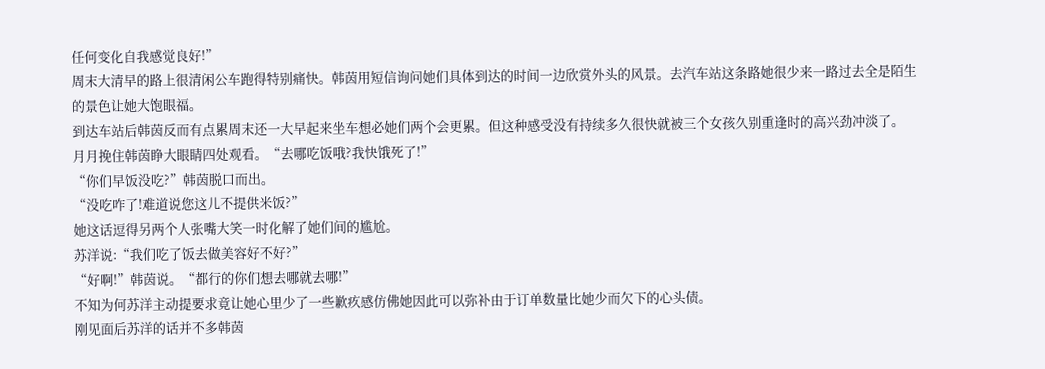任何变化自我感觉良好!”
周末大清早的路上很清闲公车跑得特别痛快。韩茵用短信询问她们具体到达的时间一边欣赏外头的风景。去汽车站这条路她很少来一路过去全是陌生的景色让她大饱眼福。
到达车站后韩茵反而有点累周末还一大早起来坐车想必她们两个会更累。但这种感受没有持续多久很快就被三个女孩久别重逢时的高兴劲冲淡了。
月月挽住韩茵睁大眼睛四处观看。“去哪吃饭哦?我快饿死了!”
“你们早饭没吃?”韩茵脱口而出。
“没吃咋了!难道说您这儿不提供米饭?”
她这话逗得另两个人张嘴大笑一时化解了她们间的尴尬。
苏洋说:“我们吃了饭去做美容好不好?”
“好啊!”韩茵说。“都行的你们想去哪就去哪!”
不知为何苏洋主动提要求竟让她心里少了一些歉疚感仿佛她因此可以弥补由于订单数量比她少而欠下的心头债。
刚见面后苏洋的话并不多韩茵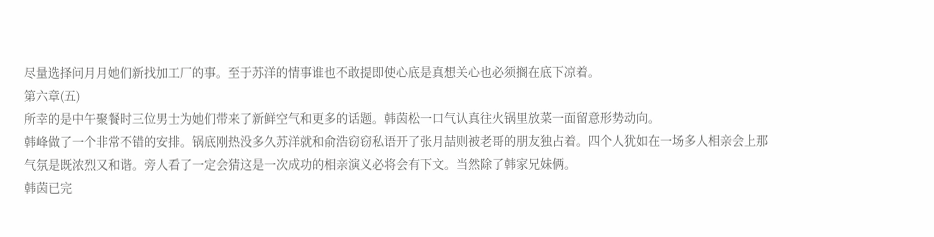尽量选择问月月她们新找加工厂的事。至于苏洋的情事谁也不敢提即使心底是真想关心也必须搁在底下凉着。
第六章(五)
所幸的是中午聚餐时三位男士为她们带来了新鲜空气和更多的话题。韩茵松一口气认真往火锅里放菜一面留意形势动向。
韩峰做了一个非常不错的安排。锅底刚热没多久苏洋就和俞浩窃窃私语开了张月喆则被老哥的朋友独占着。四个人犹如在一场多人相亲会上那气氛是既浓烈又和谐。旁人看了一定会猜这是一次成功的相亲演义必将会有下文。当然除了韩家兄妹俩。
韩茵已完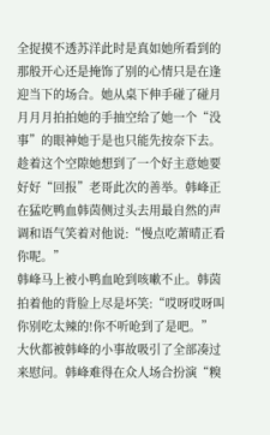全捉摸不透苏洋此时是真如她所看到的那般开心还是掩饰了别的心情只是在逢迎当下的场合。她从桌下伸手碰了碰月月月月拍拍她的手抽空给了她一个“没事”的眼神她于是也只能先按奈下去。
趁着这个空隙她想到了一个好主意她要好好“回报”老哥此次的善举。韩峰正在猛吃鸭血韩茵侧过头去用最自然的声调和语气笑着对他说:“慢点吃萧晴正看你呢。”
韩峰马上被小鸭血呛到咳嗽不止。韩茵拍着他的背脸上尽是坏笑:“哎呀哎呀叫你别吃太辣的!你不听呛到了是吧。”
大伙都被韩峰的小事故吸引了全部凑过来慰问。韩峰难得在众人场合扮演“糗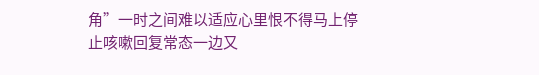角”一时之间难以适应心里恨不得马上停止咳嗽回复常态一边又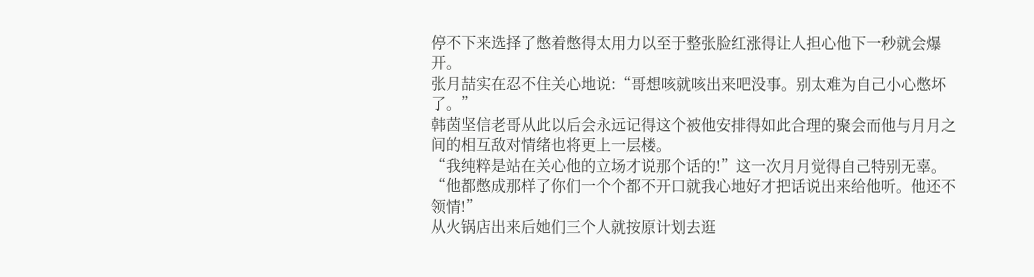停不下来选择了憋着憋得太用力以至于整张脸红涨得让人担心他下一秒就会爆开。
张月喆实在忍不住关心地说:“哥想咳就咳出来吧没事。别太难为自己小心憋坏了。”
韩茵坚信老哥从此以后会永远记得这个被他安排得如此合理的聚会而他与月月之间的相互敌对情绪也将更上一层楼。
“我纯粹是站在关心他的立场才说那个话的!”这一次月月觉得自己特别无辜。“他都憋成那样了你们一个个都不开口就我心地好才把话说出来给他听。他还不领情!”
从火锅店出来后她们三个人就按原计划去逛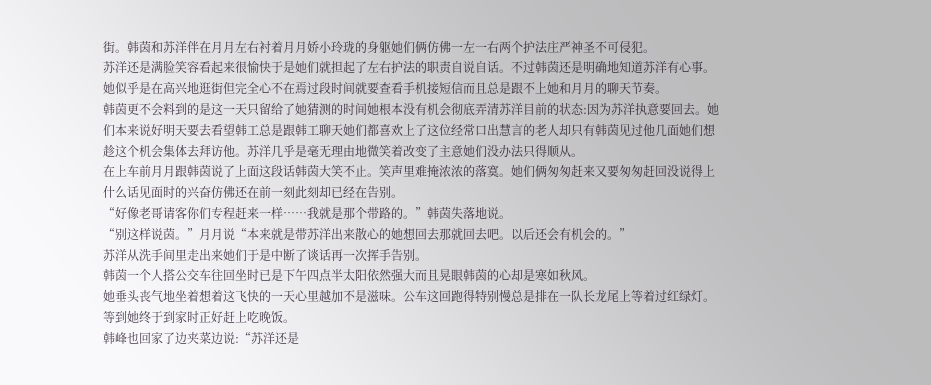街。韩茵和苏洋伴在月月左右衬着月月娇小玲珑的身躯她们俩仿佛一左一右两个护法庄严神圣不可侵犯。
苏洋还是满脸笑容看起来很愉快于是她们就担起了左右护法的职责自说自话。不过韩茵还是明确地知道苏洋有心事。她似乎是在高兴地逛街但完全心不在焉过段时间就要查看手机接短信而且总是跟不上她和月月的聊天节奏。
韩茵更不会料到的是这一天只留给了她猜测的时间她根本没有机会彻底弄清苏洋目前的状态:因为苏洋执意要回去。她们本来说好明天要去看望韩工总是跟韩工聊天她们都喜欢上了这位经常口出慧言的老人却只有韩茵见过他几面她们想趁这个机会集体去拜访他。苏洋几乎是毫无理由地微笑着改变了主意她们没办法只得顺从。
在上车前月月跟韩茵说了上面这段话韩茵大笑不止。笑声里难掩浓浓的落寞。她们俩匆匆赶来又要匆匆赶回没说得上什么话见面时的兴奋仿佛还在前一刻此刻却已经在告别。
“好像老哥请客你们专程赶来一样……我就是那个带路的。”韩茵失落地说。
“别这样说茵。”月月说“本来就是带苏洋出来散心的她想回去那就回去吧。以后还会有机会的。”
苏洋从洗手间里走出来她们于是中断了谈话再一次挥手告别。
韩茵一个人搭公交车往回坐时已是下午四点半太阳依然强大而且晃眼韩茵的心却是寒如秋风。
她垂头丧气地坐着想着这飞快的一天心里越加不是滋味。公车这回跑得特别慢总是排在一队长龙尾上等着过红绿灯。等到她终于到家时正好赶上吃晚饭。
韩峰也回家了边夹菜边说:“苏洋还是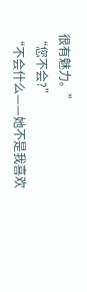很有魅力。”
“您不会?”
“不会什么——她不是我喜欢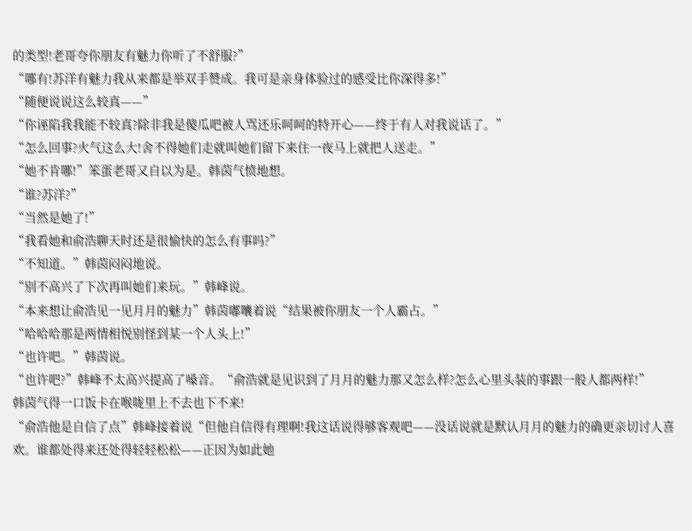的类型!老哥夸你朋友有魅力你听了不舒服?”
“哪有!苏洋有魅力我从来都是举双手赞成。我可是亲身体验过的感受比你深得多!”
“随便说说这么较真——”
“你诬陷我我能不较真?除非我是傻瓜吧被人骂还乐呵呵的特开心——终于有人对我说话了。”
“怎么回事?火气这么大!舍不得她们走就叫她们留下来住一夜马上就把人送走。”
“她不肯哪!”笨蛋老哥又自以为是。韩茵气愤地想。
“谁?苏洋?”
“当然是她了!”
“我看她和俞浩聊天时还是很愉快的怎么有事吗?”
“不知道。”韩茵闷闷地说。
“别不高兴了下次再叫她们来玩。”韩峰说。
“本来想让俞浩见一见月月的魅力”韩茵嘟囔着说“结果被你朋友一个人霸占。”
“哈哈哈那是两情相悦别怪到某一个人头上!”
“也许吧。”韩茵说。
“也许吧?”韩峰不太高兴提高了嗓音。“俞浩就是见识到了月月的魅力那又怎么样?怎么心里头装的事跟一般人都两样!”
韩茵气得一口饭卡在喉咙里上不去也下不来!
“俞浩他是自信了点”韩峰接着说“但他自信得有理啊!我这话说得够客观吧——没话说就是默认月月的魅力的确更亲切讨人喜欢。谁都处得来还处得轻轻松松——正因为如此她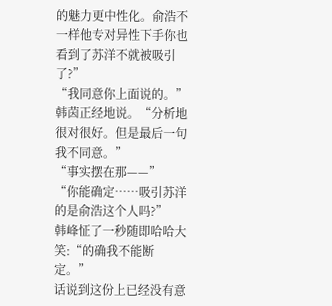的魅力更中性化。俞浩不一样他专对异性下手你也看到了苏洋不就被吸引了?”
“我同意你上面说的。”韩茵正经地说。“分析地很对很好。但是最后一句我不同意。”
“事实摆在那——”
“你能确定……吸引苏洋的是俞浩这个人吗?”
韩峰怔了一秒随即哈哈大笑:“的确我不能断定。”
话说到这份上已经没有意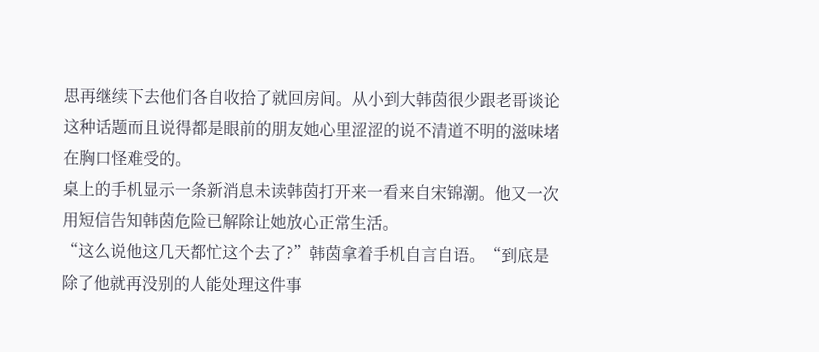思再继续下去他们各自收拾了就回房间。从小到大韩茵很少跟老哥谈论这种话题而且说得都是眼前的朋友她心里涩涩的说不清道不明的滋味堵在胸口怪难受的。
桌上的手机显示一条新消息未读韩茵打开来一看来自宋锦潮。他又一次用短信告知韩茵危险已解除让她放心正常生活。
“这么说他这几天都忙这个去了?”韩茵拿着手机自言自语。“到底是除了他就再没别的人能处理这件事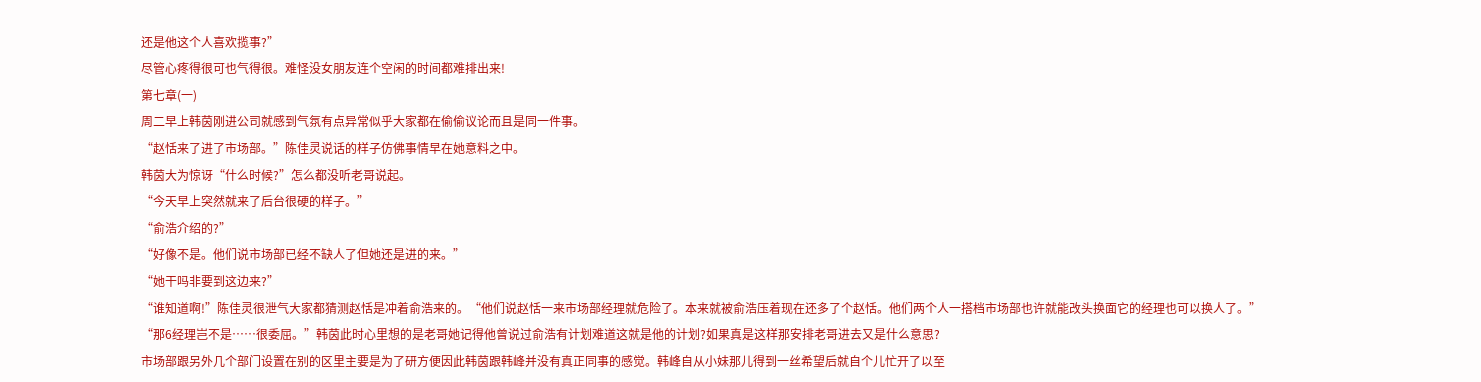还是他这个人喜欢揽事?”
尽管心疼得很可也气得很。难怪没女朋友连个空闲的时间都难排出来!
第七章(一)
周二早上韩茵刚进公司就感到气氛有点异常似乎大家都在偷偷议论而且是同一件事。
“赵恬来了进了市场部。”陈佳灵说话的样子仿佛事情早在她意料之中。
韩茵大为惊讶“什么时候?”怎么都没听老哥说起。
“今天早上突然就来了后台很硬的样子。”
“俞浩介绍的?”
“好像不是。他们说市场部已经不缺人了但她还是进的来。”
“她干吗非要到这边来?”
“谁知道啊!”陈佳灵很泄气大家都猜测赵恬是冲着俞浩来的。“他们说赵恬一来市场部经理就危险了。本来就被俞浩压着现在还多了个赵恬。他们两个人一搭档市场部也许就能改头换面它的经理也可以换人了。”
“那6经理岂不是……很委屈。”韩茵此时心里想的是老哥她记得他曾说过俞浩有计划难道这就是他的计划?如果真是这样那安排老哥进去又是什么意思?
市场部跟另外几个部门设置在别的区里主要是为了研方便因此韩茵跟韩峰并没有真正同事的感觉。韩峰自从小妹那儿得到一丝希望后就自个儿忙开了以至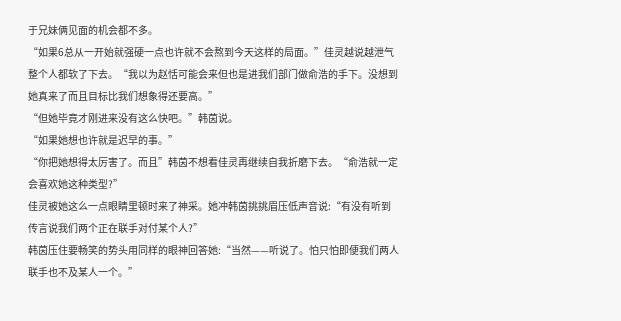于兄妹俩见面的机会都不多。
“如果6总从一开始就强硬一点也许就不会熬到今天这样的局面。”佳灵越说越泄气整个人都软了下去。“我以为赵恬可能会来但也是进我们部门做俞浩的手下。没想到她真来了而且目标比我们想象得还要高。”
“但她毕竟才刚进来没有这么快吧。”韩茵说。
“如果她想也许就是迟早的事。”
“你把她想得太厉害了。而且”韩茵不想看佳灵再继续自我折磨下去。“俞浩就一定会喜欢她这种类型?”
佳灵被她这么一点眼睛里顿时来了神采。她冲韩茵挑挑眉压低声音说:“有没有听到传言说我们两个正在联手对付某个人?”
韩茵压住要畅笑的势头用同样的眼神回答她:“当然——听说了。怕只怕即便我们两人联手也不及某人一个。”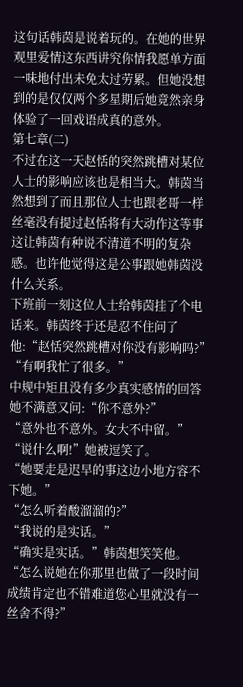这句话韩茵是说着玩的。在她的世界观里爱情这东西讲究你情我愿单方面一味地付出未免太过劳累。但她没想到的是仅仅两个多星期后她竟然亲身体验了一回戏语成真的意外。
第七章(二)
不过在这一天赵恬的突然跳槽对某位人士的影响应该也是相当大。韩茵当然想到了而且那位人士也跟老哥一样丝毫没有提过赵恬将有大动作这等事这让韩茵有种说不清道不明的复杂感。也许他觉得这是公事跟她韩茵没什么关系。
下班前一刻这位人士给韩茵挂了个电话来。韩茵终于还是忍不住问了他:“赵恬突然跳槽对你没有影响吗?”
“有啊我忙了很多。”
中规中矩且没有多少真实感情的回答她不满意又问:“你不意外?”
“意外也不意外。女大不中留。”
“说什么啊!”她被逗笑了。
“她要走是迟早的事这边小地方容不下她。”
“怎么听着酸溜溜的?”
“我说的是实话。”
“确实是实话。”韩茵想笑笑他。“怎么说她在你那里也做了一段时间成绩肯定也不错难道您心里就没有一丝舍不得?”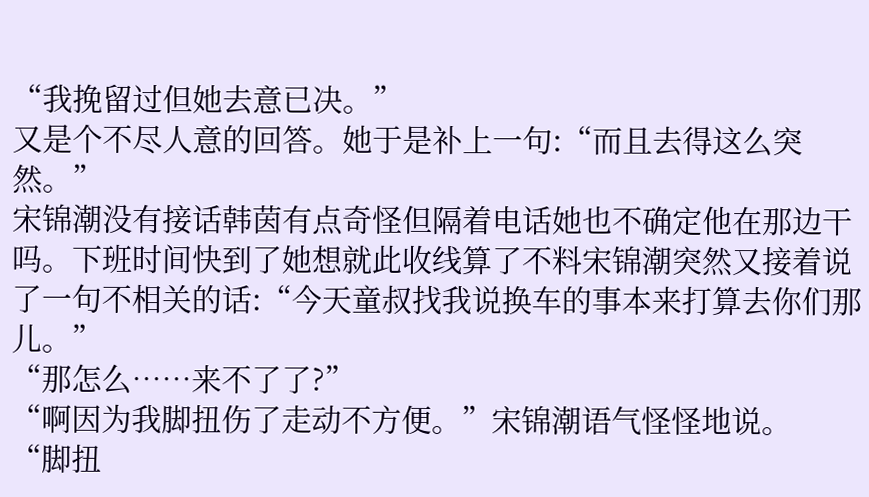“我挽留过但她去意已决。”
又是个不尽人意的回答。她于是补上一句:“而且去得这么突然。”
宋锦潮没有接话韩茵有点奇怪但隔着电话她也不确定他在那边干吗。下班时间快到了她想就此收线算了不料宋锦潮突然又接着说了一句不相关的话:“今天童叔找我说换车的事本来打算去你们那儿。”
“那怎么……来不了了?”
“啊因为我脚扭伤了走动不方便。”宋锦潮语气怪怪地说。
“脚扭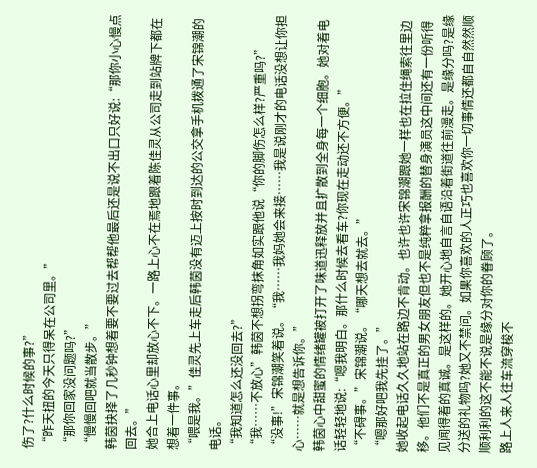伤了?什么时候的事?”
“昨天扭的今天只得呆在公司里。”
“那你回家没问题吗?”
“慢慢回吧就当散步。”
韩茵抉择了几秒钟想着要不要过去帮帮他最后还是说不出口只好说:“那你小心慢点回去。”
她合上电话心里却放心不下。一路上心不在焉地跟着陈佳灵从公司走到站牌下都在想着一件事。
“喂是我。”佳灵先上车走后韩茵没有迈上按时到达的公交拿手机拨通了宋锦潮的电话。
“我知道怎么还没回去?”
“我……不放心”韩茵不想拐弯抹角如实跟他说“你的脚伤怎么样?严重吗?”
“没事!”宋锦潮笑着说。“我……我妈她会来接……我是说刚才的电话没想让你担心……就是想告诉你。”
韩茵心中甜蜜的情绪罐被打开了味道迅释放并且扩散到全身每一个细胞。她对着电话轻轻地说:“嗯我明白。那什么时候去看车?你现在走动还不方便。”
“不碍事。”宋锦潮说。“哪天想去就去。”
“嗯那好吧我先挂了。”
她收起电话久久地站在路边不肯动。也许也许宋锦潮跟她一样也在拉住绳索往里边移。他们不是真正的男女朋友但也不是纯粹拿报酬的替身演员这中间还有一份听得见闻得着的真诚。是这样的。她开心地自言自语沿着街道往前漫走。是缘分吗?是缘分送的礼物吗?她又不禁问。如果你喜欢的人正巧也喜欢你一切事情还都自自然然顺顺利利的这不能不说是缘分对你的眷顾了。
路上人来人往车流穿梭不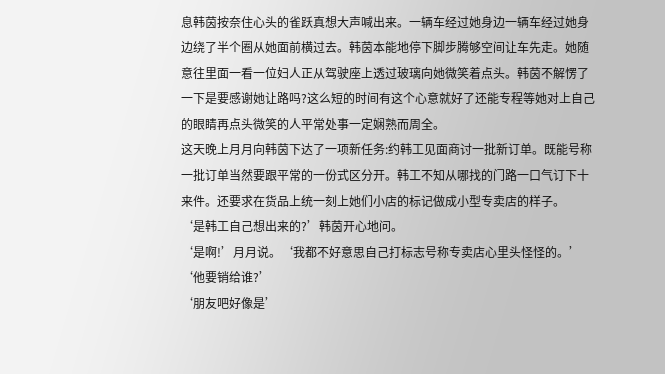息韩茵按奈住心头的雀跃真想大声喊出来。一辆车经过她身边一辆车经过她身边绕了半个圈从她面前横过去。韩茵本能地停下脚步腾够空间让车先走。她随意往里面一看一位妇人正从驾驶座上透过玻璃向她微笑着点头。韩茵不解愣了一下是要感谢她让路吗?这么短的时间有这个心意就好了还能专程等她对上自己的眼睛再点头微笑的人平常处事一定娴熟而周全。
这天晚上月月向韩茵下达了一项新任务:约韩工见面商讨一批新订单。既能号称一批订单当然要跟平常的一份式区分开。韩工不知从哪找的门路一口气订下十来件。还要求在货品上统一刻上她们小店的标记做成小型专卖店的样子。
‘是韩工自己想出来的?’韩茵开心地问。
‘是啊!’月月说。‘我都不好意思自己打标志号称专卖店心里头怪怪的。’
‘他要销给谁?’
‘朋友吧好像是’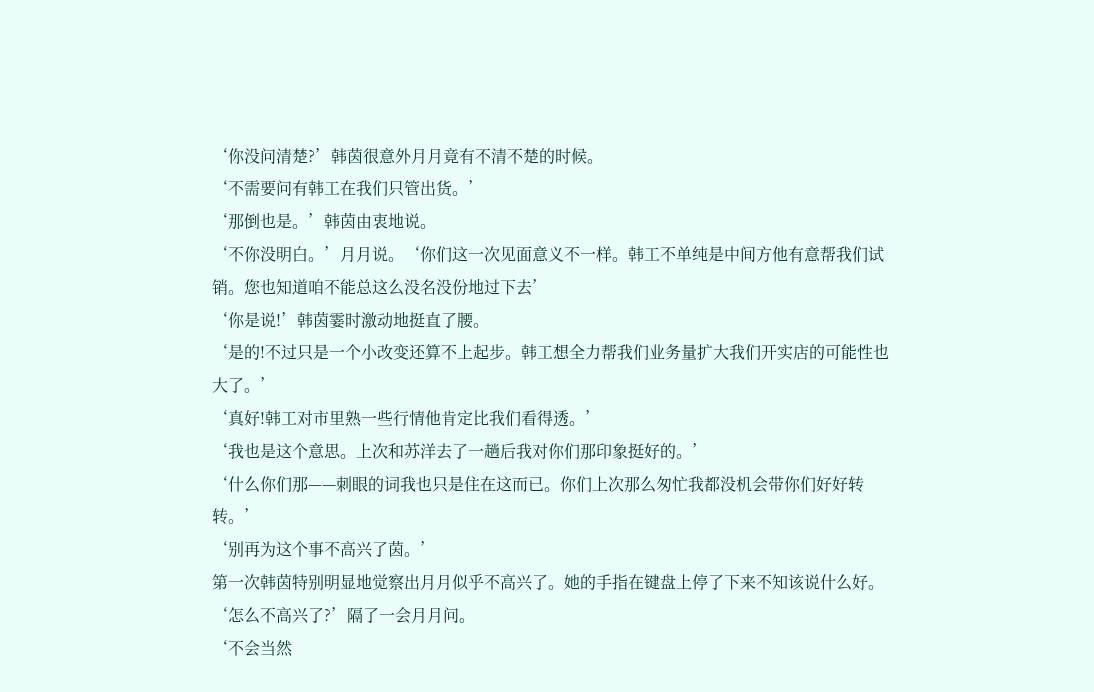‘你没问清楚?’韩茵很意外月月竟有不清不楚的时候。
‘不需要问有韩工在我们只管出货。’
‘那倒也是。’韩茵由衷地说。
‘不你没明白。’月月说。‘你们这一次见面意义不一样。韩工不单纯是中间方他有意帮我们试销。您也知道咱不能总这么没名没份地过下去’
‘你是说!’韩茵霎时激动地挺直了腰。
‘是的!不过只是一个小改变还算不上起步。韩工想全力帮我们业务量扩大我们开实店的可能性也大了。’
‘真好!韩工对市里熟一些行情他肯定比我们看得透。’
‘我也是这个意思。上次和苏洋去了一趟后我对你们那印象挺好的。’
‘什么你们那——刺眼的词我也只是住在这而已。你们上次那么匆忙我都没机会带你们好好转转。’
‘别再为这个事不高兴了茵。’
第一次韩茵特别明显地觉察出月月似乎不高兴了。她的手指在键盘上停了下来不知该说什么好。
‘怎么不高兴了?’隔了一会月月问。
‘不会当然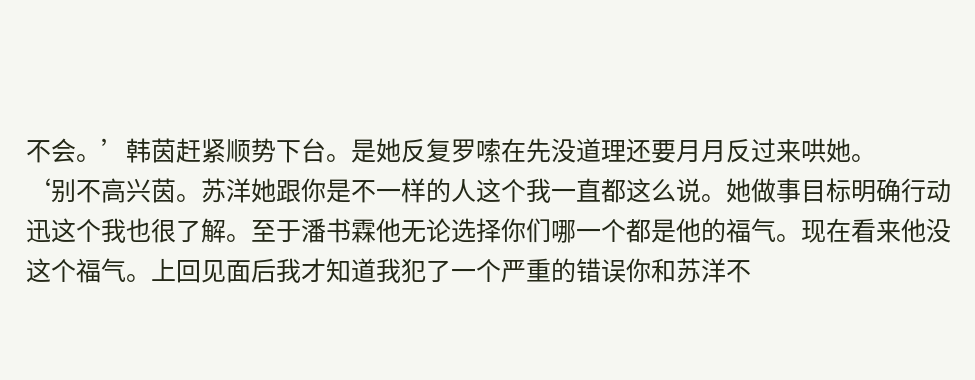不会。’韩茵赶紧顺势下台。是她反复罗嗦在先没道理还要月月反过来哄她。
‘别不高兴茵。苏洋她跟你是不一样的人这个我一直都这么说。她做事目标明确行动迅这个我也很了解。至于潘书霖他无论选择你们哪一个都是他的福气。现在看来他没这个福气。上回见面后我才知道我犯了一个严重的错误你和苏洋不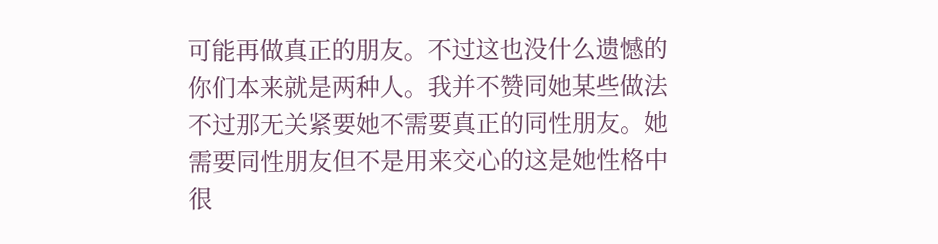可能再做真正的朋友。不过这也没什么遗憾的你们本来就是两种人。我并不赞同她某些做法不过那无关紧要她不需要真正的同性朋友。她需要同性朋友但不是用来交心的这是她性格中很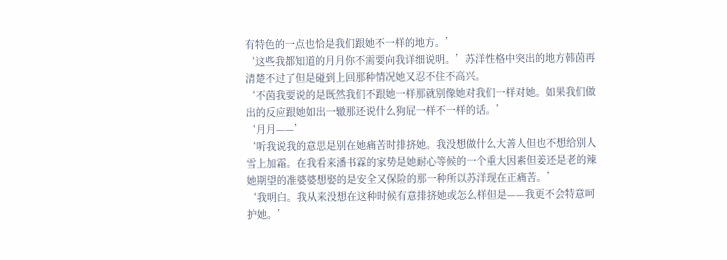有特色的一点也恰是我们跟她不一样的地方。’
‘这些我都知道的月月你不需要向我详细说明。’苏洋性格中突出的地方韩茵再清楚不过了但是碰到上回那种情况她又忍不住不高兴。
‘不茵我要说的是既然我们不跟她一样那就别像她对我们一样对她。如果我们做出的反应跟她如出一辙那还说什么狗屁一样不一样的话。’
‘月月——’
‘听我说我的意思是别在她痛苦时排挤她。我没想做什么大善人但也不想给别人雪上加霜。在我看来潘书霖的家势是她耐心等候的一个重大因素但姜还是老的辣她期望的准婆婆想娶的是安全又保险的那一种所以苏洋现在正痛苦。’
‘我明白。我从来没想在这种时候有意排挤她或怎么样但是——我更不会特意呵护她。’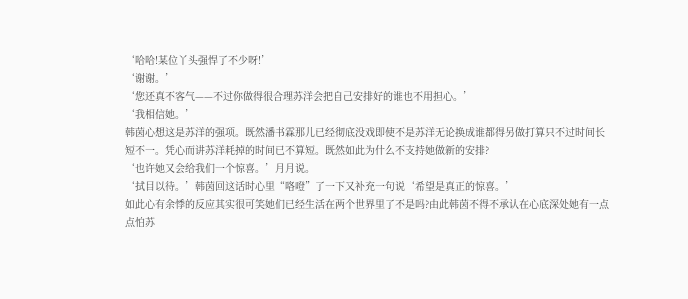‘哈哈!某位丫头强悍了不少呀!’
‘谢谢。’
‘您还真不客气——不过你做得很合理苏洋会把自己安排好的谁也不用担心。’
‘我相信她。’
韩茵心想这是苏洋的强项。既然潘书霖那儿已经彻底没戏即使不是苏洋无论换成谁都得另做打算只不过时间长短不一。凭心而讲苏洋耗掉的时间已不算短。既然如此为什么不支持她做新的安排?
‘也许她又会给我们一个惊喜。’月月说。
‘拭目以待。’韩茵回这话时心里“咯噔”了一下又补充一句说‘希望是真正的惊喜。’
如此心有余悸的反应其实很可笑她们已经生活在两个世界里了不是吗?由此韩茵不得不承认在心底深处她有一点点怕苏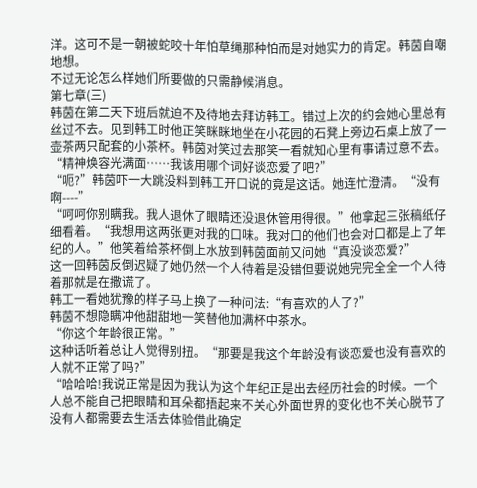洋。这可不是一朝被蛇咬十年怕草绳那种怕而是对她实力的肯定。韩茵自嘲地想。
不过无论怎么样她们所要做的只需静候消息。
第七章(三)
韩茵在第二天下班后就迫不及待地去拜访韩工。错过上次的约会她心里总有丝过不去。见到韩工时他正笑眯眯地坐在小花园的石凳上旁边石桌上放了一壶茶两只配套的小茶杯。韩茵对笑过去那笑一看就知心里有事请过意不去。
“精神焕容光满面……我该用哪个词好谈恋爱了吧?”
“呃?”韩茵吓一大跳没料到韩工开口说的竟是这话。她连忙澄清。“没有啊----”
“呵呵你别瞒我。我人退休了眼睛还没退休管用得很。”他拿起三张稿纸仔细看着。“我想用这两张更对我的口味。我对口的他们也会对口都是上了年纪的人。”他笑着给茶杯倒上水放到韩茵面前又问她“真没谈恋爱?”
这一回韩茵反倒迟疑了她仍然一个人待着是没错但要说她完完全全一个人待着那就是在撒谎了。
韩工一看她犹豫的样子马上换了一种问法:“有喜欢的人了?”
韩茵不想隐瞒冲他甜甜地一笑替他加满杯中茶水。
“你这个年龄很正常。”
这种话听着总让人觉得别扭。“那要是我这个年龄没有谈恋爱也没有喜欢的人就不正常了吗?”
“哈哈哈!我说正常是因为我认为这个年纪正是出去经历社会的时候。一个人总不能自己把眼睛和耳朵都捂起来不关心外面世界的变化也不关心脱节了没有人都需要去生活去体验借此确定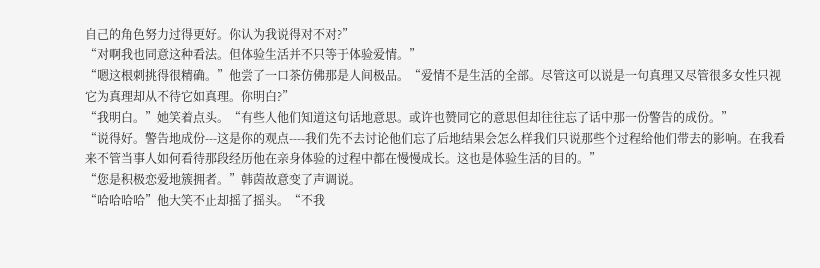自己的角色努力过得更好。你认为我说得对不对?”
“对啊我也同意这种看法。但体验生活并不只等于体验爱情。”
“嗯这根刺挑得很精确。”他尝了一口茶仿佛那是人间极品。“爱情不是生活的全部。尽管这可以说是一句真理又尽管很多女性只视它为真理却从不待它如真理。你明白?”
“我明白。”她笑着点头。“有些人他们知道这句话地意思。或许也赞同它的意思但却往往忘了话中那一份警告的成份。”
“说得好。警告地成份---这是你的观点----我们先不去讨论他们忘了后地结果会怎么样我们只说那些个过程给他们带去的影响。在我看来不管当事人如何看待那段经历他在亲身体验的过程中都在慢慢成长。这也是体验生活的目的。”
“您是积极恋爱地簇拥者。”韩茵故意变了声调说。
“哈哈哈哈”他大笑不止却摇了摇头。“不我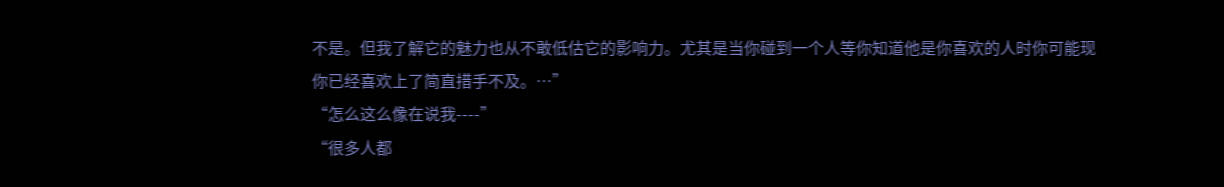不是。但我了解它的魅力也从不敢低估它的影响力。尤其是当你碰到一个人等你知道他是你喜欢的人时你可能现你已经喜欢上了简直措手不及。…”
“怎么这么像在说我----”
“很多人都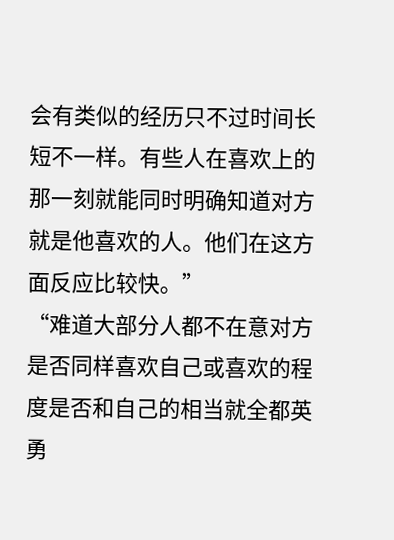会有类似的经历只不过时间长短不一样。有些人在喜欢上的那一刻就能同时明确知道对方就是他喜欢的人。他们在这方面反应比较快。”
“难道大部分人都不在意对方是否同样喜欢自己或喜欢的程度是否和自己的相当就全都英勇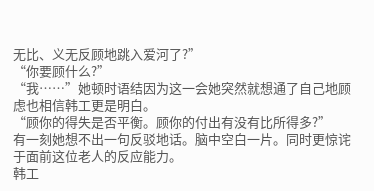无比、义无反顾地跳入爱河了?”
“你要顾什么?”
“我……”她顿时语结因为这一会她突然就想通了自己地顾虑也相信韩工更是明白。
“顾你的得失是否平衡。顾你的付出有没有比所得多?”
有一刻她想不出一句反驳地话。脑中空白一片。同时更惊诧于面前这位老人的反应能力。
韩工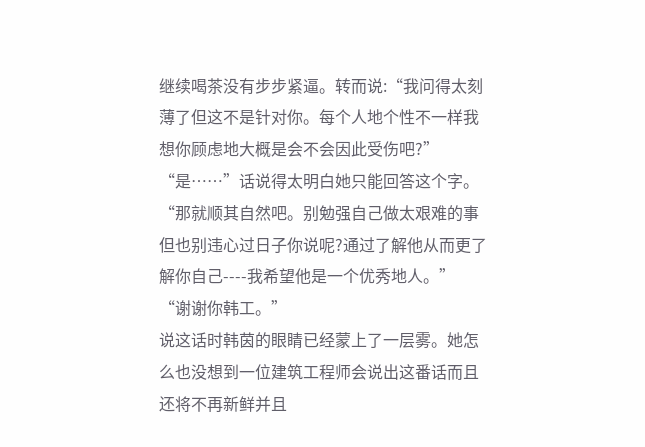继续喝茶没有步步紧逼。转而说:“我问得太刻薄了但这不是针对你。每个人地个性不一样我想你顾虑地大概是会不会因此受伤吧?”
“是……”话说得太明白她只能回答这个字。
“那就顺其自然吧。别勉强自己做太艰难的事但也别违心过日子你说呢?通过了解他从而更了解你自己----我希望他是一个优秀地人。”
“谢谢你韩工。”
说这话时韩茵的眼睛已经蒙上了一层雾。她怎么也没想到一位建筑工程师会说出这番话而且还将不再新鲜并且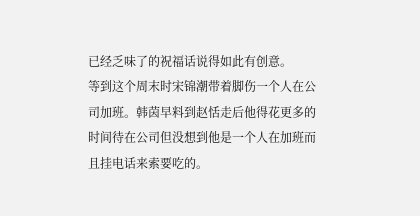已经乏味了的祝福话说得如此有创意。
等到这个周末时宋锦潮带着脚伤一个人在公司加班。韩茵早料到赵恬走后他得花更多的时间待在公司但没想到他是一个人在加班而且挂电话来索要吃的。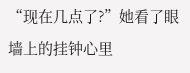“现在几点了?”她看了眼墙上的挂钟心里